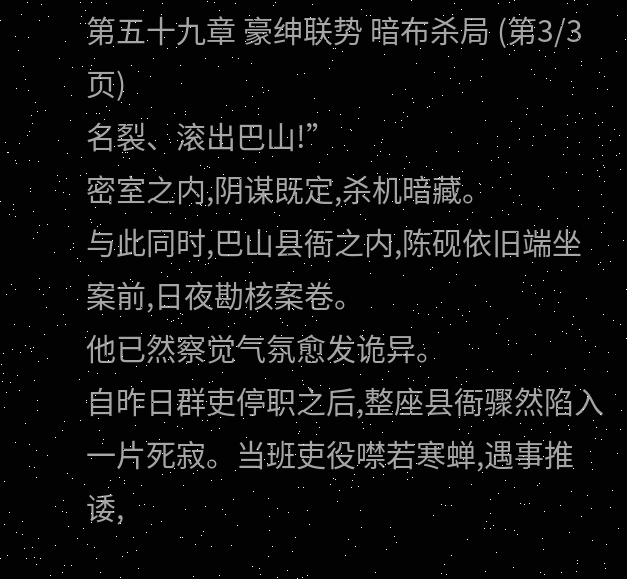第五十九章 豪绅联势 暗布杀局 (第3/3页)
名裂、滚出巴山!”
密室之内,阴谋既定,杀机暗藏。
与此同时,巴山县衙之内,陈砚依旧端坐案前,日夜勘核案卷。
他已然察觉气氛愈发诡异。
自昨日群吏停职之后,整座县衙骤然陷入一片死寂。当班吏役噤若寒蝉,遇事推诿,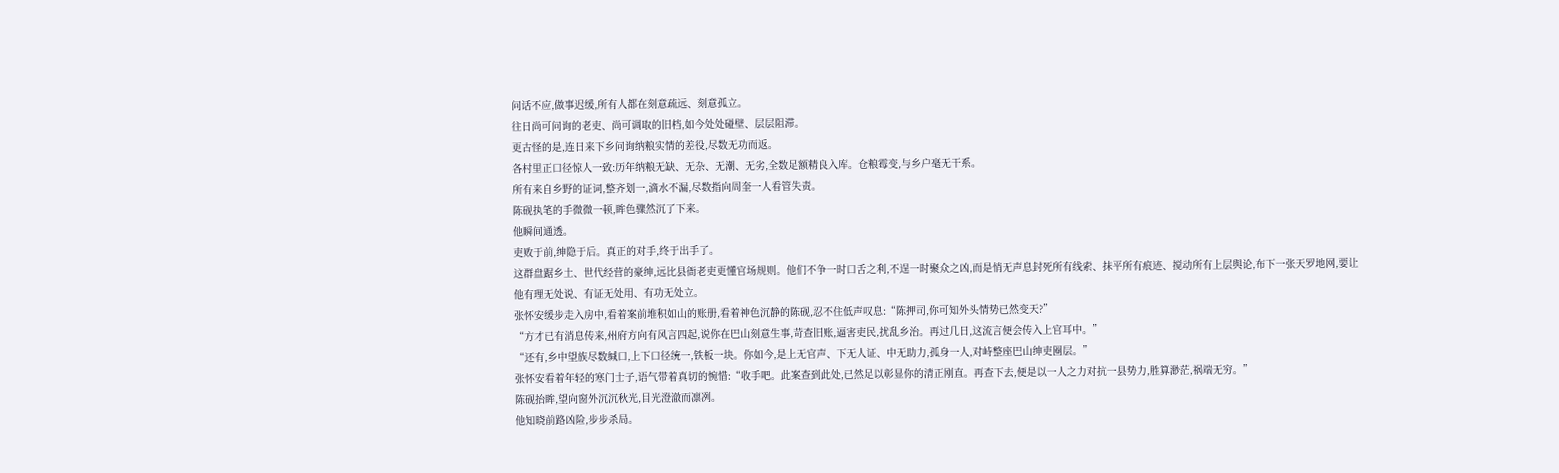问话不应,做事迟缓,所有人都在刻意疏远、刻意孤立。
往日尚可问询的老吏、尚可调取的旧档,如今处处碰壁、层层阻滞。
更古怪的是,连日来下乡问询纳粮实情的差役,尽数无功而返。
各村里正口径惊人一致:历年纳粮无缺、无杂、无潮、无劣,全数足额精良入库。仓粮霉变,与乡户毫无干系。
所有来自乡野的证词,整齐划一,滴水不漏,尽数指向周奎一人看管失责。
陈砚执笔的手微微一顿,眸色骤然沉了下来。
他瞬间通透。
吏败于前,绅隐于后。真正的对手,终于出手了。
这群盘踞乡土、世代经营的豪绅,远比县衙老吏更懂官场规则。他们不争一时口舌之利,不逞一时聚众之凶,而是悄无声息封死所有线索、抹平所有痕迹、搅动所有上层舆论,布下一张天罗地网,要让他有理无处说、有证无处用、有功无处立。
张怀安缓步走入房中,看着案前堆积如山的账册,看着神色沉静的陈砚,忍不住低声叹息:“陈押司,你可知外头情势已然变天?”
“方才已有消息传来,州府方向有风言四起,说你在巴山刻意生事,苛查旧账,逼害吏民,扰乱乡治。再过几日,这流言便会传入上官耳中。”
“还有,乡中望族尽数缄口,上下口径统一,铁板一块。你如今,是上无官声、下无人证、中无助力,孤身一人,对峙整座巴山绅吏圈层。”
张怀安看着年轻的寒门士子,语气带着真切的惋惜:“收手吧。此案查到此处,已然足以彰显你的清正刚直。再查下去,便是以一人之力对抗一县势力,胜算渺茫,祸端无穷。”
陈砚抬眸,望向窗外沉沉秋光,目光澄澈而凛冽。
他知晓前路凶险,步步杀局。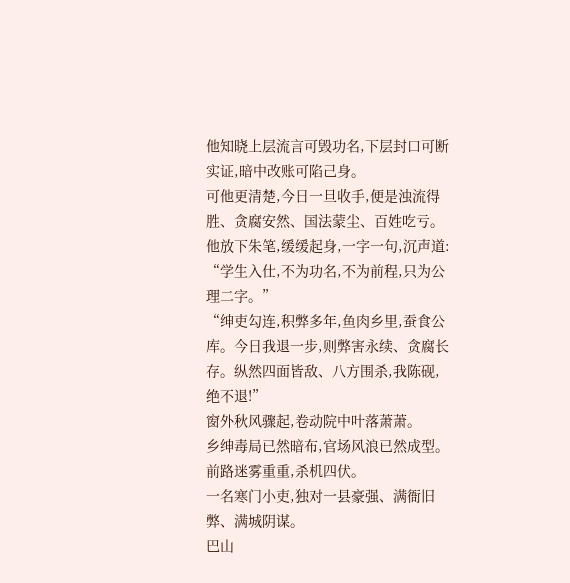他知晓上层流言可毁功名,下层封口可断实证,暗中改账可陷己身。
可他更清楚,今日一旦收手,便是浊流得胜、贪腐安然、国法蒙尘、百姓吃亏。
他放下朱笔,缓缓起身,一字一句,沉声道:
“学生入仕,不为功名,不为前程,只为公理二字。”
“绅吏勾连,积弊多年,鱼肉乡里,蚕食公库。今日我退一步,则弊害永续、贪腐长存。纵然四面皆敌、八方围杀,我陈砚,绝不退!”
窗外秋风骤起,卷动院中叶落萧萧。
乡绅毒局已然暗布,官场风浪已然成型。
前路迷雾重重,杀机四伏。
一名寒门小吏,独对一县豪强、满衙旧弊、满城阴谋。
巴山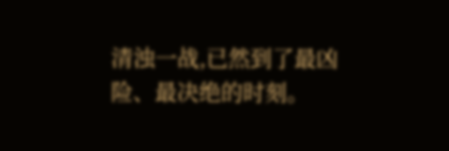清浊一战,已然到了最凶险、最决绝的时刻。